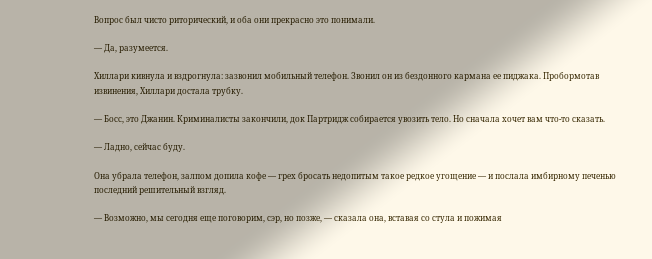Вопрос был чисто риторический, и оба они прекрасно это понимали.

— Да, разумеется.

Хиллари кивнула и вздрогнула: зазвонил мобильный телефон. Звонил он из бездонного кармана ее пиджака. Пробормотав извинения, Хиллари достала трубку.

— Босс, это Джанин. Криминалисты закончили, док Партридж собирается увозить тело. Но сначала хочет вам что-то сказать.

— Ладно, сейчас буду.

Она убрала телефон, залпом допила кофе — грех бросать недопитым такое редкое угощение — и послала имбирному печенью последний решительный взгляд.

— Возможно, мы сегодня еще поговорим, сэр, но позже, — сказала она, вставая со стула и пожимая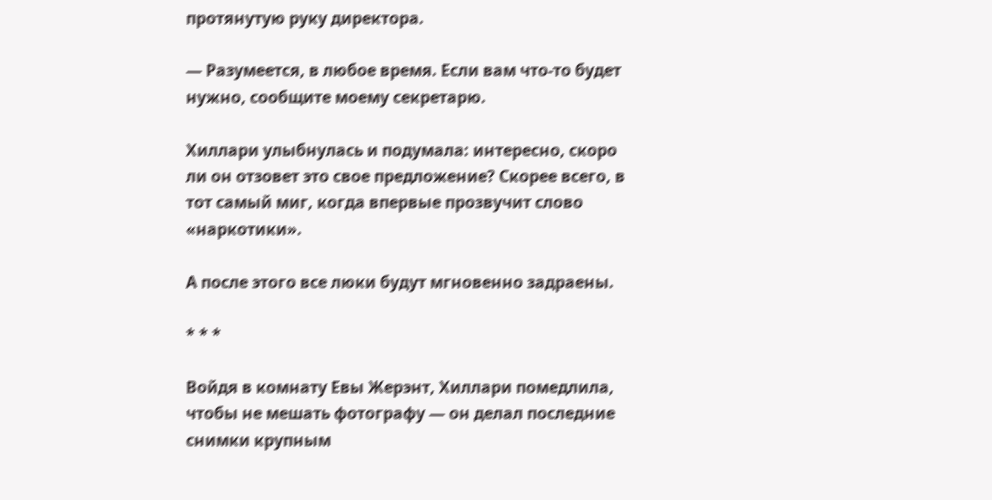протянутую руку директора.

— Разумеется, в любое время. Если вам что-то будет нужно, сообщите моему секретарю.

Хиллари улыбнулась и подумала: интересно, скоро ли он отзовет это свое предложение? Скорее всего, в тот самый миг, когда впервые прозвучит слово «наркотики».

А после этого все люки будут мгновенно задраены.

* * *

Войдя в комнату Евы Жерэнт, Хиллари помедлила, чтобы не мешать фотографу — он делал последние снимки крупным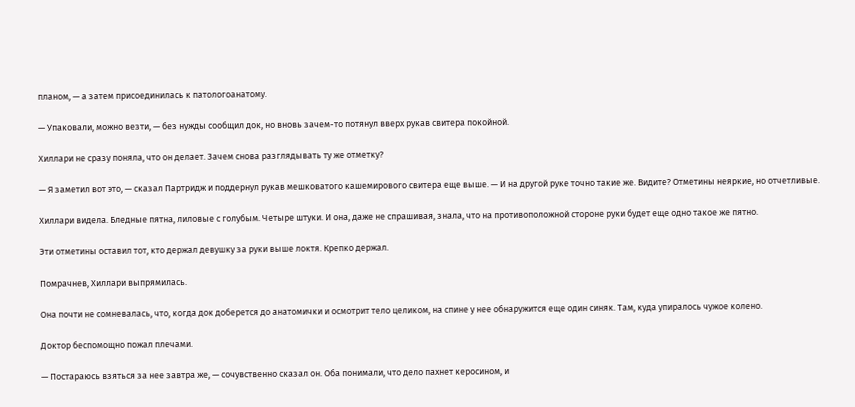планом, — а затем присоединилась к патологоанатому.

— Упаковали, можно везти, — без нужды сообщил док, но вновь зачем-то потянул вверх рукав свитера покойной.

Хиллари не сразу поняла, что он делает. Зачем снова разглядывать ту же отметку?

— Я заметил вот это, — сказал Партридж и поддернул рукав мешковатого кашемирового свитера еще выше. — И на другой руке точно такие же. Видите? Отметины неяркие, но отчетливые.

Хиллари видела. Бледные пятна, лиловые с голубым. Четыре штуки. И она, даже не спрашивая, знала, что на противоположной стороне руки будет еще одно такое же пятно.

Эти отметины оставил тот, кто держал девушку за руки выше локтя. Крепко держал.

Помрачнев, Хиллари выпрямилась.

Она почти не сомневалась, что, когда док доберется до анатомички и осмотрит тело целиком, на спине у нее обнаружится еще один синяк. Там, куда упиралось чужое колено.

Доктор беспомощно пожал плечами.

— Постараюсь взяться за нее завтра же, — сочувственно сказал он. Оба понимали, что дело пахнет керосином, и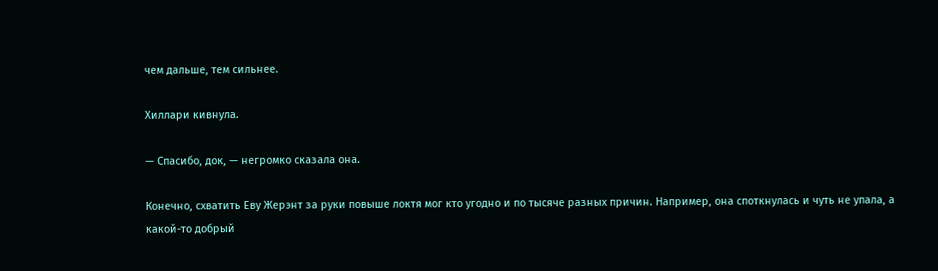чем дальше, тем сильнее.

Хиллари кивнула.

— Спасибо, док, — негромко сказала она.

Конечно, схватить Еву Жерэнт за руки повыше локтя мог кто угодно и по тысяче разных причин. Например, она споткнулась и чуть не упала, а какой-то добрый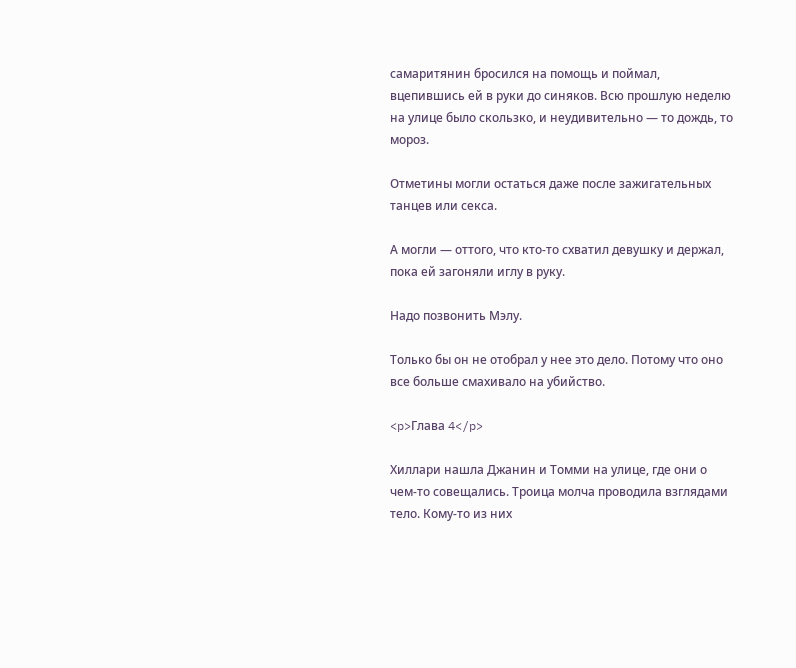самаритянин бросился на помощь и поймал, вцепившись ей в руки до синяков. Всю прошлую неделю на улице было скользко, и неудивительно — то дождь, то мороз.

Отметины могли остаться даже после зажигательных танцев или секса.

А могли — оттого, что кто-то схватил девушку и держал, пока ей загоняли иглу в руку.

Надо позвонить Мэлу.

Только бы он не отобрал у нее это дело. Потому что оно все больше смахивало на убийство.

<p>Глава 4</p>

Хиллари нашла Джанин и Томми на улице, где они о чем-то совещались. Троица молча проводила взглядами тело. Кому-то из них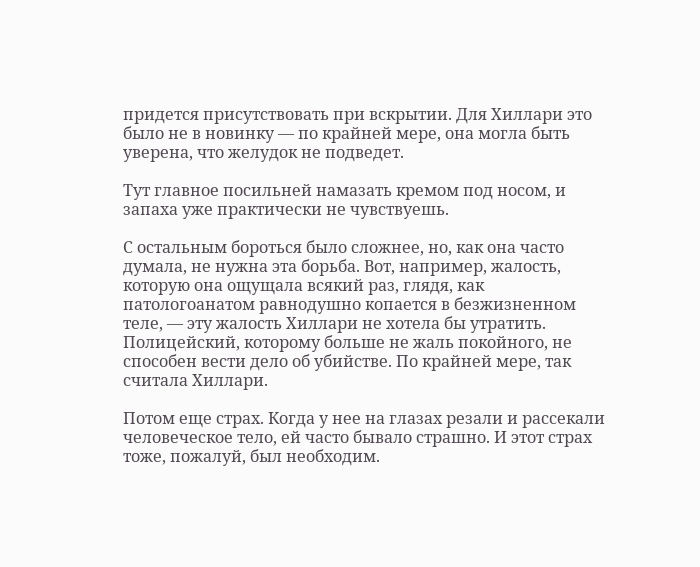придется присутствовать при вскрытии. Для Хиллари это было не в новинку — по крайней мере, она могла быть уверена, что желудок не подведет.

Тут главное посильней намазать кремом под носом, и запаха уже практически не чувствуешь.

С остальным бороться было сложнее, но, как она часто думала, не нужна эта борьба. Вот, например, жалость, которую она ощущала всякий раз, глядя, как патологоанатом равнодушно копается в безжизненном теле, — эту жалость Хиллари не хотела бы утратить. Полицейский, которому больше не жаль покойного, не способен вести дело об убийстве. По крайней мере, так считала Хиллари.

Потом еще страх. Когда у нее на глазах резали и рассекали человеческое тело, ей часто бывало страшно. И этот страх тоже, пожалуй, был необходим.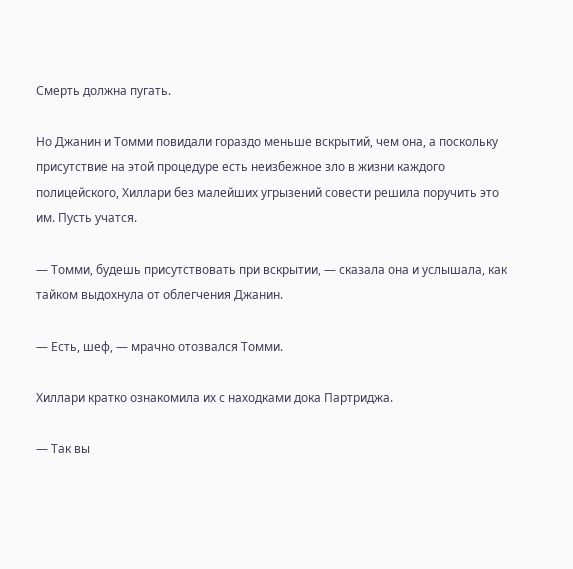Смерть должна пугать.

Но Джанин и Томми повидали гораздо меньше вскрытий, чем она, а поскольку присутствие на этой процедуре есть неизбежное зло в жизни каждого полицейского, Хиллари без малейших угрызений совести решила поручить это им. Пусть учатся.

— Томми, будешь присутствовать при вскрытии, — сказала она и услышала, как тайком выдохнула от облегчения Джанин.

— Есть, шеф, — мрачно отозвался Томми.

Хиллари кратко ознакомила их с находками дока Партриджа.

— Так вы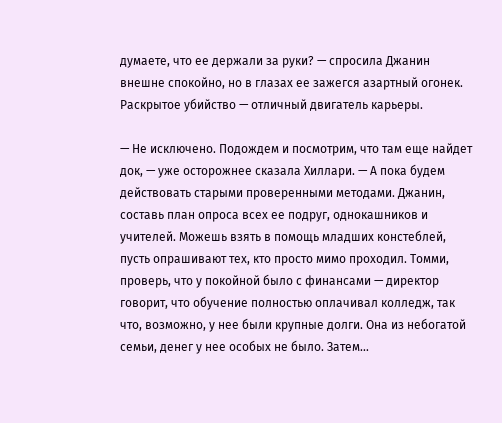думаете, что ее держали за руки? — спросила Джанин внешне спокойно, но в глазах ее зажегся азартный огонек. Раскрытое убийство — отличный двигатель карьеры.

— Не исключено. Подождем и посмотрим, что там еще найдет док, — уже осторожнее сказала Хиллари. — А пока будем действовать старыми проверенными методами. Джанин, составь план опроса всех ее подруг, однокашников и учителей. Можешь взять в помощь младших констеблей, пусть опрашивают тех, кто просто мимо проходил. Томми, проверь, что у покойной было с финансами — директор говорит, что обучение полностью оплачивал колледж, так что, возможно, у нее были крупные долги. Она из небогатой семьи, денег у нее особых не было. Затем…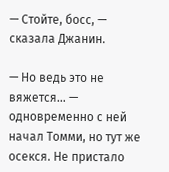— Стойте, босс, — сказала Джанин.

— Но ведь это не вяжется… — одновременно с ней начал Томми, но тут же осекся. Не пристало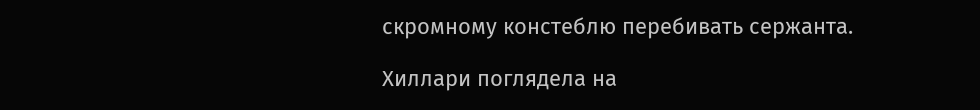скромному констеблю перебивать сержанта.

Хиллари поглядела на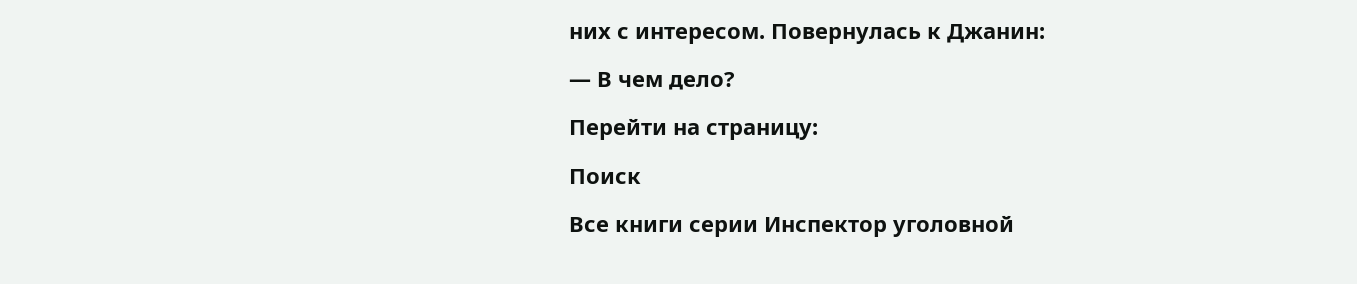них с интересом. Повернулась к Джанин:

— В чем дело?

Перейти на страницу:

Поиск

Все книги серии Инспектор уголовной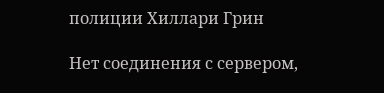полиции Хиллари Грин

Нет соединения с сервером,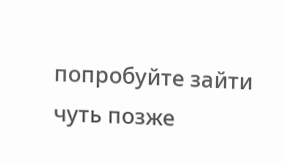попробуйте зайти чуть позже